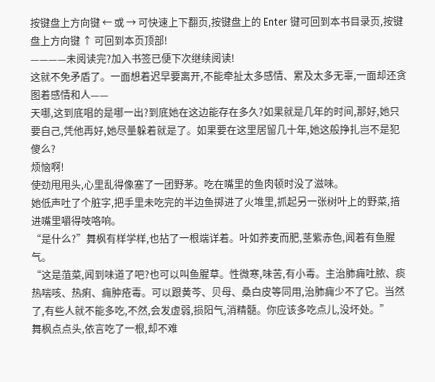按键盘上方向键 ← 或 → 可快速上下翻页,按键盘上的 Enter 键可回到本书目录页,按键盘上方向键 ↑ 可回到本页顶部!
————未阅读完?加入书签已便下次继续阅读!
这就不免矛盾了。一面想着迟早要离开,不能牵扯太多感情、累及太多无辜,一面却还贪图着感情和人——
天哪,这到底唱的是哪一出?到底她在这边能存在多久?如果就是几年的时间,那好,她只要自己,凭他再好,她尽量躲着就是了。如果要在这里居留几十年,她这般挣扎岂不是犯傻么?
烦恼啊!
使劲甩甩头,心里乱得像塞了一团野茅。吃在嘴里的鱼肉顿时没了滋味。
她低声吐了个脏字,把手里未吃完的半边鱼掷进了火堆里,抓起另一张树叶上的野菜,揞进嘴里嚼得吱咯响。
“是什么?”舞枫有样学样,也拈了一根端详着。叶如荞麦而肥,茎紫赤色,闻着有鱼腥气。
“这是菹菜,闻到味道了吧?也可以叫鱼腥草。性微寒,味苦,有小毒。主治肺痈吐脓、痰热喘咳、热痢、痈肿疮毒。可以跟黄芩、贝母、桑白皮等同用,治肺痈少不了它。当然了,有些人就不能多吃,不然,会发虚弱,损阳气,消精髓。你应该多吃点儿,没坏处。”
舞枫点点头,依言吃了一根,却不难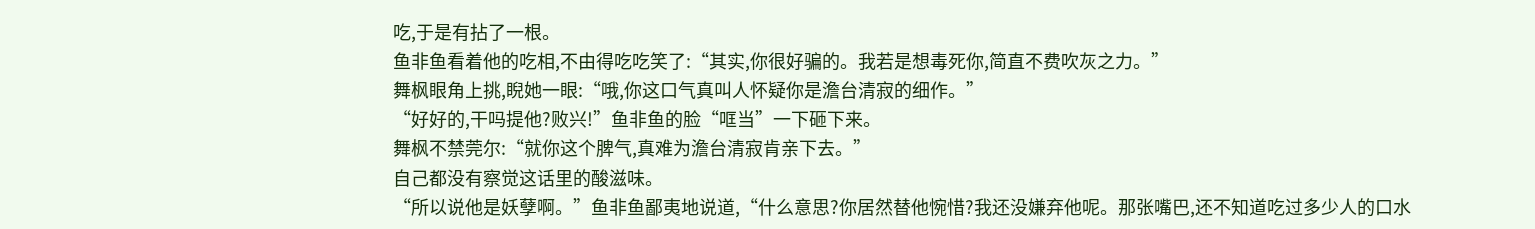吃,于是有拈了一根。
鱼非鱼看着他的吃相,不由得吃吃笑了:“其实,你很好骗的。我若是想毒死你,简直不费吹灰之力。”
舞枫眼角上挑,睨她一眼:“哦,你这口气真叫人怀疑你是澹台清寂的细作。”
“好好的,干吗提他?败兴!”鱼非鱼的脸“哐当”一下砸下来。
舞枫不禁莞尔:“就你这个脾气,真难为澹台清寂肯亲下去。”
自己都没有察觉这话里的酸滋味。
“所以说他是妖孽啊。”鱼非鱼鄙夷地说道,“什么意思?你居然替他惋惜?我还没嫌弃他呢。那张嘴巴,还不知道吃过多少人的口水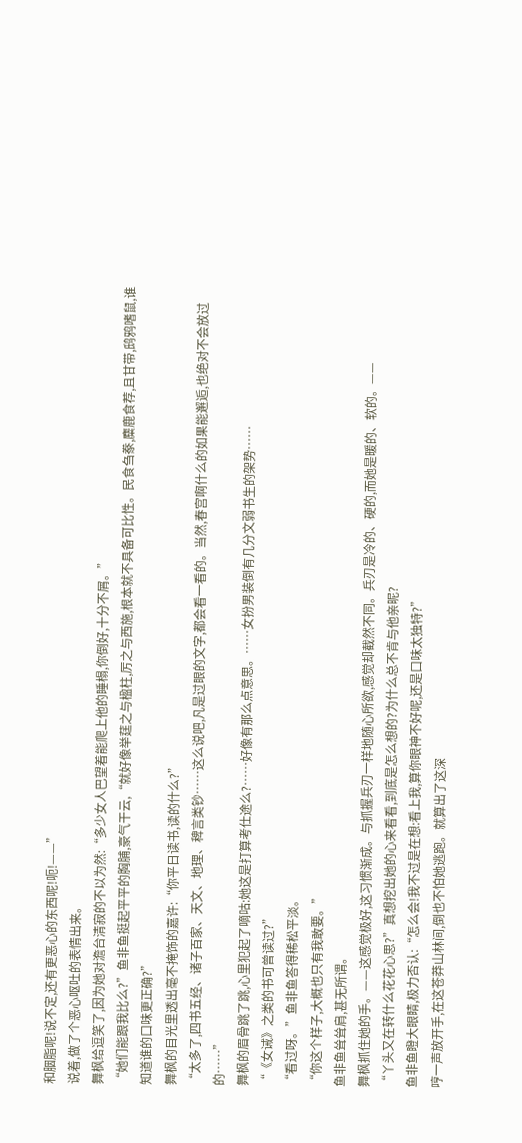和胭脂呢!说不定,还有更恶心的东西呢!呃!——”
说着,做了个恶心呕吐的表情出来。
舞枫给逗笑了,因为她对澹台清寂的不以为然:“多少女人巴望着能爬上他的睡榻,你倒好,十分不屑。”
“她们能跟我比么?”鱼非鱼挺起平平的胸脯,豪气干云,“就好像举莛之与楹柱,厉之与西施,根本就不具备可比性。民食刍豢,麋鹿食荐,且甘带,鸱鸦嗜鼠,谁知道谁的口味更正确?”
舞枫的目光里透出毫不掩饰的嘉许:“你平日读书,读的什么?”
“太多了,四书五经、诸子百家、天文、地理、稗言类钞……这么说吧,凡是过眼的文字,都会看一看的。当然,春宫啊什么的如果能邂逅,也绝对不会放过的……”
舞枫的眉骨跳了跳,心里犯起了嘀咕:她这是打算考仕途么?……好像有那么点意思。……女扮男装倒有几分文弱书生的架势……
“《女诫》之类的书可曾读过?”
“看过呀。”鱼非鱼答得稀松平淡。
“你这个样子,大概也只有我敢要。”
鱼非鱼耸耸肩,甚无所谓。
舞枫抓住她的手。——这感觉极好,这习惯渐成。与抓握兵刃一样地随心所欲,感觉却截然不同。兵刃是冷的、硬的,而她是暖的、软的。——
“丫头又在转什么花花心思?”真想挖出她的心来看看,到底是怎么想的?为什么总不肯与他亲昵?
鱼非鱼瞪大眼睛,极力否认:“怎么会!我不过是在想:看上我,算你眼神不好呢,还是口味太独特?”
哼一声放开手,在这苍莽山林间,倒也不怕她逃跑。就算出了这深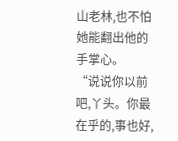山老林,也不怕她能翻出他的手掌心。
“说说你以前吧,丫头。你最在乎的,事也好,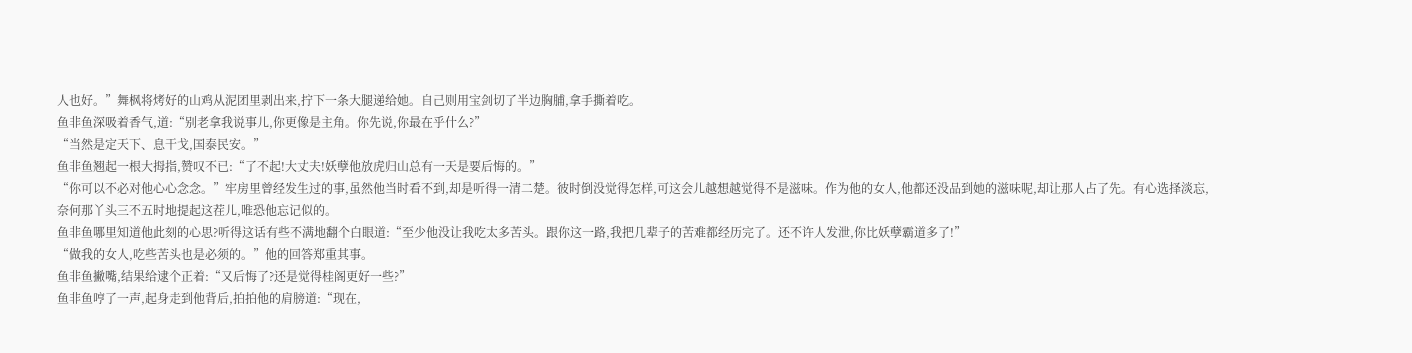人也好。”舞枫将烤好的山鸡从泥团里剥出来,拧下一条大腿递给她。自己则用宝剑切了半边胸脯,拿手撕着吃。
鱼非鱼深吸着香气,道:“别老拿我说事儿,你更像是主角。你先说,你最在乎什么?”
“当然是定天下、息干戈,国泰民安。”
鱼非鱼翘起一根大拇指,赞叹不已:“了不起!大丈夫!妖孽他放虎归山总有一天是要后悔的。”
“你可以不必对他心心念念。”牢房里曾经发生过的事,虽然他当时看不到,却是听得一清二楚。彼时倒没觉得怎样,可这会儿越想越觉得不是滋味。作为他的女人,他都还没品到她的滋味呢,却让那人占了先。有心选择淡忘,奈何那丫头三不五时地提起这茬儿,唯恐他忘记似的。
鱼非鱼哪里知道他此刻的心思?听得这话有些不满地翻个白眼道:“至少他没让我吃太多苦头。跟你这一路,我把几辈子的苦难都经历完了。还不许人发泄,你比妖孽霸道多了!”
“做我的女人,吃些苦头也是必须的。”他的回答郑重其事。
鱼非鱼撇嘴,结果给逮个正着:“又后悔了?还是觉得桂阁更好一些?”
鱼非鱼哼了一声,起身走到他背后,拍拍他的肩膀道:“现在,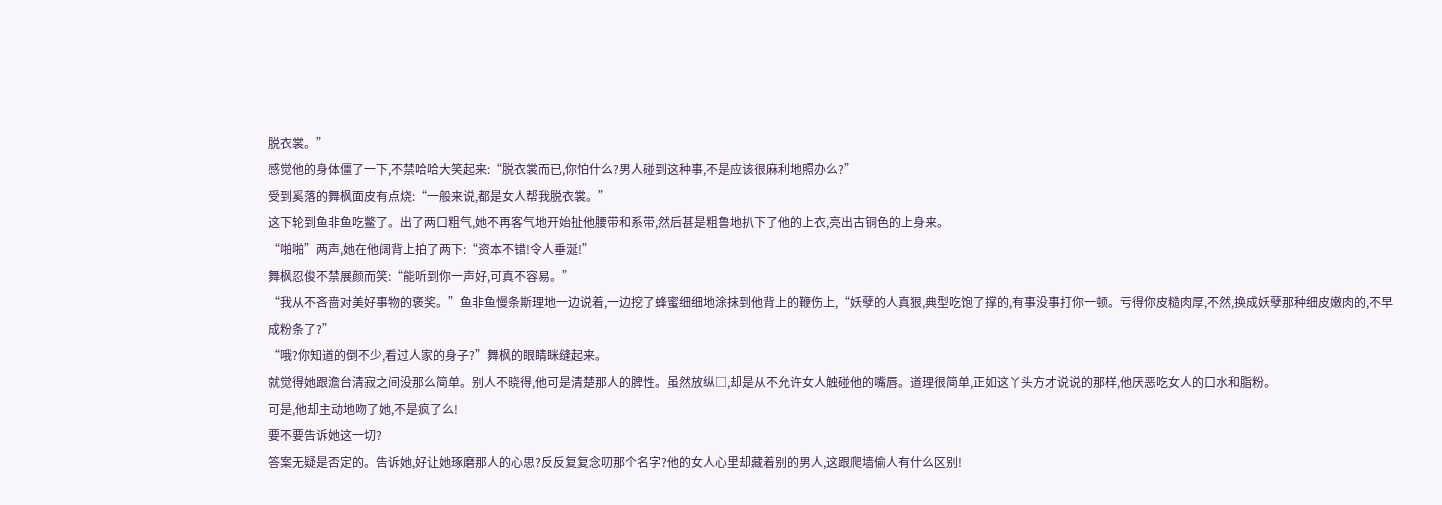脱衣裳。”
感觉他的身体僵了一下,不禁哈哈大笑起来:“脱衣裳而已,你怕什么?男人碰到这种事,不是应该很麻利地照办么?”
受到奚落的舞枫面皮有点烧:“一般来说,都是女人帮我脱衣裳。”
这下轮到鱼非鱼吃鳖了。出了两口粗气,她不再客气地开始扯他腰带和系带,然后甚是粗鲁地扒下了他的上衣,亮出古铜色的上身来。
“啪啪”两声,她在他阔背上拍了两下:“资本不错!令人垂涎!”
舞枫忍俊不禁展颜而笑:“能听到你一声好,可真不容易。”
“我从不吝啬对美好事物的褒奖。”鱼非鱼慢条斯理地一边说着,一边挖了蜂蜜细细地涂抹到他背上的鞭伤上,“妖孽的人真狠,典型吃饱了撑的,有事没事打你一顿。亏得你皮糙肉厚,不然,换成妖孽那种细皮嫩肉的,不早成粉条了?”
“哦?你知道的倒不少,看过人家的身子?”舞枫的眼睛眯缝起来。
就觉得她跟澹台清寂之间没那么简单。别人不晓得,他可是清楚那人的脾性。虽然放纵□,却是从不允许女人触碰他的嘴唇。道理很简单,正如这丫头方才说说的那样,他厌恶吃女人的口水和脂粉。
可是,他却主动地吻了她,不是疯了么!
要不要告诉她这一切?
答案无疑是否定的。告诉她,好让她琢磨那人的心思?反反复复念叨那个名字?他的女人心里却藏着别的男人,这跟爬墙偷人有什么区别!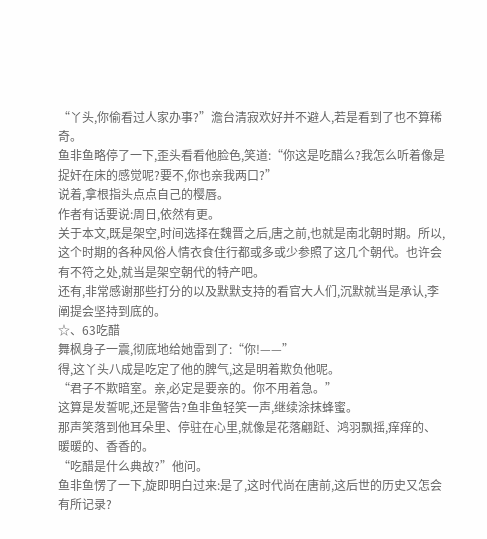“丫头,你偷看过人家办事?”澹台清寂欢好并不避人,若是看到了也不算稀奇。
鱼非鱼略停了一下,歪头看看他脸色,笑道:“你这是吃醋么?我怎么听着像是捉奸在床的感觉呢?要不,你也亲我两口?”
说着,拿根指头点点自己的樱唇。
作者有话要说:周日,依然有更。
关于本文,既是架空,时间选择在魏晋之后,唐之前,也就是南北朝时期。所以,这个时期的各种风俗人情衣食住行都或多或少参照了这几个朝代。也许会有不符之处,就当是架空朝代的特产吧。
还有,非常感谢那些打分的以及默默支持的看官大人们,沉默就当是承认,李阐提会坚持到底的。
☆、63吃醋
舞枫身子一震,彻底地给她雷到了:“你!——”
得,这丫头八成是吃定了他的脾气,这是明着欺负他呢。
“君子不欺暗室。亲,必定是要亲的。你不用着急。”
这算是发誓呢,还是警告?鱼非鱼轻笑一声,继续涂抹蜂蜜。
那声笑落到他耳朵里、停驻在心里,就像是花落翩跹、鸿羽飘摇,痒痒的、暖暖的、香香的。
“吃醋是什么典故?”他问。
鱼非鱼愣了一下,旋即明白过来:是了,这时代尚在唐前,这后世的历史又怎会有所记录?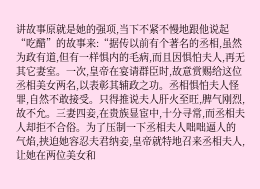讲故事原就是她的强项,当下不紧不慢地跟他说起“吃醋”的故事来:“据传以前有个著名的丞相,虽然为政有道,但有一样惧内的毛病,而且因惧怕夫人,再无其它妻室。一次,皇帝在宴请群臣时,故意赏赐给这位丞相美女两名,以表彰其辅政之功。丞相惧怕夫人怪罪,自然不敢接受。只得推说夫人肝火至旺,脾气刚烈,故不允。三妻四妾,在贵族显宦中,十分寻常,而丞相夫人却拒不合俗。为了压制一下丞相夫人咄咄逼人的气焰,挟迫她容忍夫君纳妾,皇帝就特地召来丞相夫人,让她在两位美女和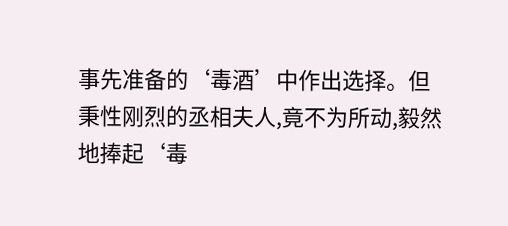事先准备的‘毒酒’中作出选择。但秉性刚烈的丞相夫人,竟不为所动,毅然地捧起‘毒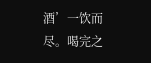酒’一饮而尽。喝完之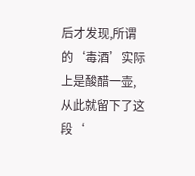后才发现,所谓的‘毒酒’实际上是酸醋一壶,从此就留下了这段‘